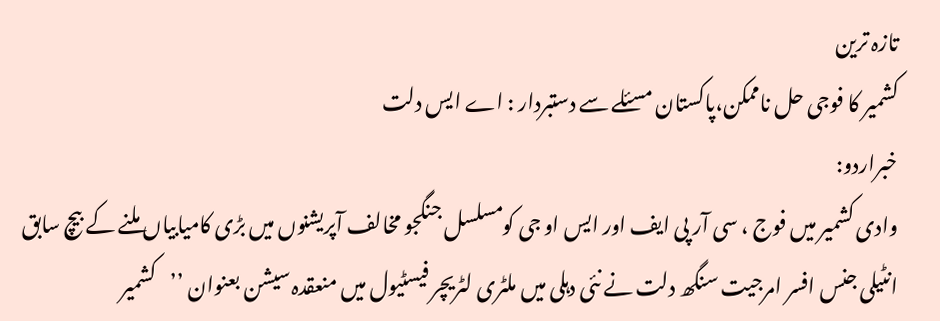تازہ ترین
کشمیر کا فوجی حل ناممکن،پاکستان مسئلے سے دستبردار : اے ایس دلت
خبراردو:
وادی کشمیر میں فوج ، سی آر پی ایف اور ایس او جی کومسلسل جنگجو مخالف آپریشنوں میں بڑی کامیابیاں ملنے کے بیچ سابق انٹیلی جنس افسر امرجیت سنگھ دلت نے نئی دہلی میں ملٹری لٹریچر فیسٹیول میں منعقدہ سیشن بعنوان ’’کشمیر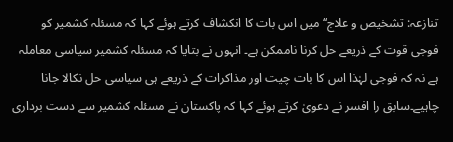تنازعہ: تشخیص و علاج‘‘میں اس بات کا انکشاف کرتے ہوئے کہا کہ مسئلہ کشمیر کو فوجی قوت کے ذریعے حل کرنا ناممکن ہے۔ انہوں نے بتایا کہ مسئلہ کشمیر سیاسی معاملہ ہے نہ کہ فوجی لہٰذا اس کا بات چیت اور مذاکرات کے ذریعے ہی سیاسی حل نکالا جانا چاہیے۔سابق را افسر نے دعویٰ کرتے ہوئے کہا کہ پاکستان نے مسئلہ کشمیر سے دست برداری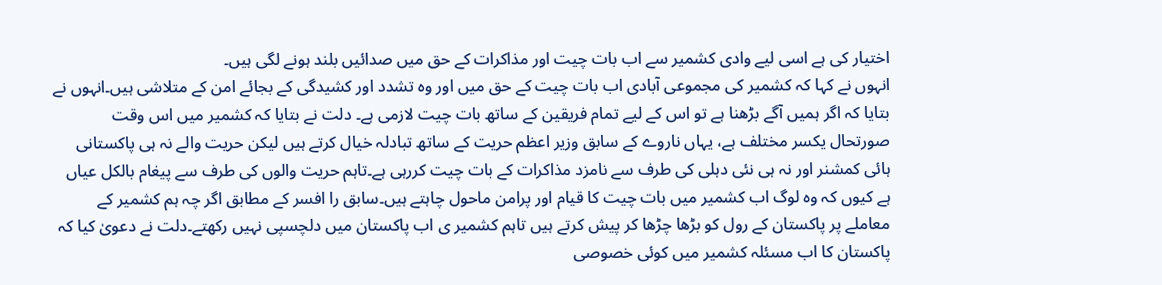اختیار کی ہے اسی لیے وادی کشمیر سے اب بات چیت اور مذاکرات کے حق میں صدائیں بلند ہونے لگی ہیں۔
انہوں نے کہا کہ کشمیر کی مجموعی آبادی اب بات چیت کے حق میں اور وہ تشدد اور کشیدگی کے بجائے امن کے متلاشی ہیں۔انہوں نے بتایا کہ اگر ہمیں آگے بڑھنا ہے تو اس کے لیے تمام فریقین کے ساتھ بات چیت لازمی ہے۔ دلت نے بتایا کہ کشمیر میں اس وقت صورتحال یکسر مختلف ہے، یہاں ناروے کے سابق وزیر اعظم حریت کے ساتھ تبادلہ خیال کرتے ہیں لیکن حریت والے نہ ہی پاکستانی ہائی کمشنر اور نہ ہی نئی دہلی کی طرف سے نامزد مذاکرات کے بات چیت کررہی ہے۔تاہم حریت والوں کی طرف سے پیغام بالکل عیاں ہے کیوں کہ وہ لوگ اب کشمیر میں بات چیت کا قیام اور پرامن ماحول چاہتے ہیں۔سابق را افسر کے مطابق اگر چہ ہم کشمیر کے معاملے پر پاکستان کے رول کو بڑھا چڑھا کر پیش کرتے ہیں تاہم کشمیر ی اب پاکستان میں دلچسپی نہیں رکھتے۔دلت نے دعویٰ کیا کہ پاکستان کا اب مسئلہ کشمیر میں کوئی خصوصی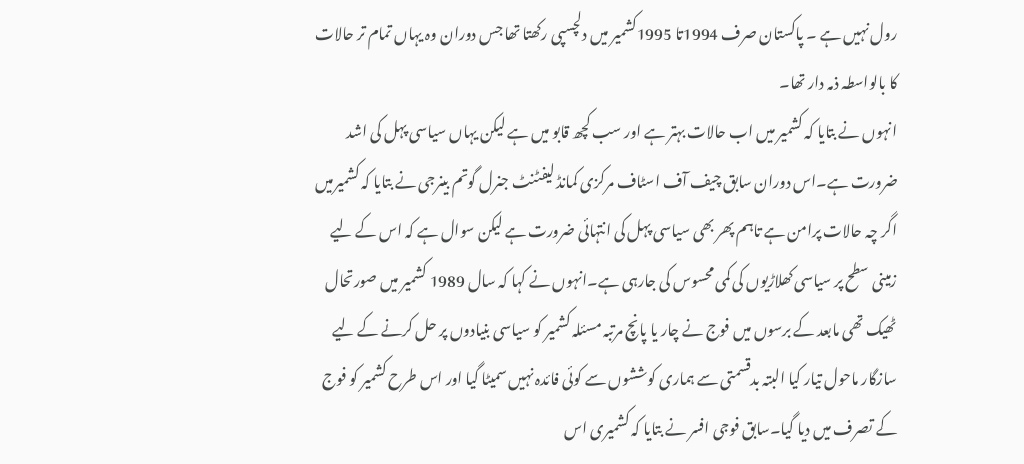رول نہیں ہے ۔ پاکستان صرف 1994تا 1995کشمیر میں دلچسپی رکھتا تھا جس دوران وہ یہاں تمام تر حالات کا بالواسطہ ذمہ دار تھا۔
انہوں نے بتایا کہ کشمیر میں اب حالات بہتر ہے اور سب کچھ قابو میں ہے لیکن یہاں سیاسی پہل کی اشد ضرورت ہے۔اس دوران سابق چیف آف اسٹاف مرکزی کمانڈ لیفٹنٹ جنرل گوتم بینرجی نے بتایا کہ کشمیرمیں اگر چہ حالات پرامن ہے تاہم پھر بھی سیاسی پہل کی انتہائی ضرورت ہے لیکن سوال ہے کہ اس کے لیے زمینی سطح پر سیاسی کھلاڑیوں کی کمی محسوس کی جارہی ہے۔انہوں نے کہا کہ سال 1989 کشمیر میں صورتحال ٹھیک تھی مابعد کے برسوں میں فوج نے چار یا پانچ مرتبہ مسئلہ کشمیر کو سیاسی بنیادوں پر حل کرنے کے لیے سازگار ماحول تیار کیا البتہ بدقسمتی سے ہماری کوششوں سے کوئی فائدہ نہیں سمیٹا گیا اور اس طرح کشمیر کو فوج کے تصرف میں دیا گیا۔سابق فوجی افسر نے بتایا کہ کشمیری اس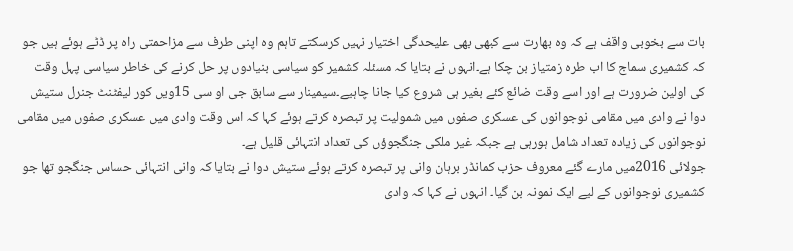بات سے بخوبی واقف ہے کہ وہ بھارت سے کبھی بھی علیحدگی اختیار نہیں کرسکتے تاہم وہ اپنی طرف سے مزاحمتی راہ پر ڈٹے ہوئے ہیں جو کہ کشمیری سماج کا اب طرہ زمتیاز بن چکا ہے۔انہوں نے بتایا کہ مسئلہ کشمیر کو سیاسی بنیادوں پر حل کرنے کی خاطر سیاسی پہل وقت کی اولین ضرورت ہے اور اسے وقت ضائع کئے بغیر ہی شروع کیا جانا چاہیے۔سیمینار سے سابق جی او سی 15ویں کور لیفٹنٹ جنرل ستیش دوا نے وادی میں مقامی نوجوانوں کی عسکری صفوں میں شمولیت پر تبصرہ کرتے ہوئے کہا کہ اس وقت وادی میں عسکری صفوں میں مقامی نوجوانوں کی زیادہ تعداد شامل ہورہی ہے جبکہ غیر ملکی جنگجوؤں کی تعداد انتہائی قلیل ہے۔
جولائی 2016میں مارے گئے معروف حزب کمانڈر برہان وانی پر تبصرہ کرتے ہوئے ستیش دوا نے بتایا کہ وانی انتہائی حساس جنگجو تھا جو کشمیری نوجوانوں کے لیے ایک نمونہ بن گیا۔ انہوں نے کہا کہ وادی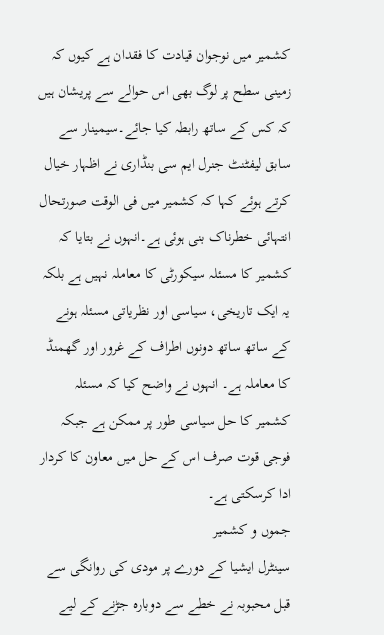کشمیر میں نوجوان قیادت کا فقدان ہے کیوں کہ زمینی سطح پر لوگ بھی اس حوالے سے پریشان ہیں کہ کس کے ساتھ رابطہ کیا جائے۔سیمینار سے سابق لیفٹنٹ جنرل ایم سی بنڈاری نے اظہار خیال کرتے ہوئے کہا کہ کشمیر میں فی الوقت صورتحال انتہائی خطرناک بنی ہوئی ہے۔انہوں نے بتایا کہ کشمیر کا مسئلہ سیکورٹی کا معاملہ نہیں ہے بلکہ یہ ایک تاریخی، سیاسی اور نظریاتی مسئلہ ہونے کے ساتھ ساتھ دونوں اطراف کے غرور اور گھمنڈ کا معاملہ ہے۔ انہوں نے واضح کیا کہ مسئلہ کشمیر کا حل سیاسی طور پر ممکن ہے جبکہ فوجی قوت صرف اس کے حل میں معاون کا کردار ادا کرسکتی ہے۔
جموں و کشمیر
سینٹرل ایشیا کے دورے پر مودی کی روانگی سے قبل محبوبہ نے خطے سے دوبارہ جڑنے کے لیے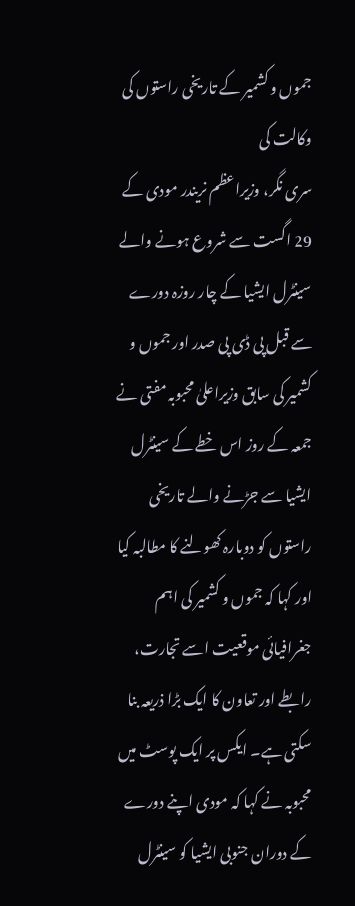جموں و کشمیر کے تاریخی راستوں کی وکالت کی
سری نگر، وزیراعظم نریندر مودی کے 29 اگست سے شروع ہونے والے سینٹرل ایشیا کے چار روزہ دورے سے قبل پی ڈی پی صدر اور جموں و کشمیر کی سابق وزیراعلیٰ محبوبہ مفتی نے جمعہ کے روز اس خطے کے سینٹرل ایشیا سے جڑنے والے تاریخی راستوں کو دوبارہ کھولنے کا مطالبہ کیا اور کہا کہ جموں و کشمیر کی اہم جغرافیائی موقعیت اسے تجارت، رابطے اور تعاون کا ایک بڑا ذریعہ بنا سکتی ہے۔ ایکس پر ایک پوسٹ میں محبوبہ نے کہا کہ مودی اپنے دورے کے دوران جنوبی ایشیا کو سینٹرل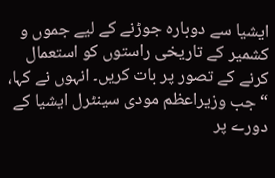ایشیا سے دوبارہ جوڑنے کے لیے جموں و کشمیر کے تاریخی راستوں کو استعمال کرنے کے تصور پر بات کریں۔ انہوں نے کہا، “جب وزیراعظم مودی سینٹرل ایشیا کے دورے پر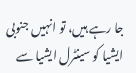جا رہے ہیں، تو انہیں جنوبی ایشیا کو سینٹرل ایشیا سے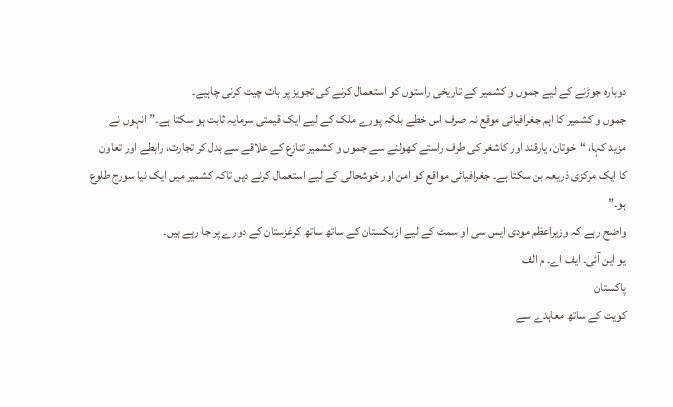دوبارہ جوڑنے کے لیے جموں و کشمیر کے تاریخی راستوں کو استعمال کرنے کی تجویز پر بات چیت کرنی چاہیے۔
جموں و کشمیر کا اہم جغرافیائی موقع نہ صرف اس خطے بلکہ پورے ملک کے لیے ایک قیمتی سرمایہ ثابت ہو سکتا ہے۔” انہوں نے مزید کہا، “خوتان، یارقند اور کاشغر کی طرف راستے کھولنے سے جموں و کشمیر تنازع کے علاقے سے بدل کر تجارت، رابطے اور تعاون کا ایک مرکزی ذریعہ بن سکتا ہے۔ جغرافیائی مواقع کو امن اور خوشحالی کے لیے استعمال کرنے دیں تاکہ کشمیر میں ایک نیا سورج طلوع ہو۔”
واضح رہے کہ وزیراعظم مودی ایس سی او سمٹ کے لیے ازبکستان کے ساتھ ساتھ کرغزستان کے دورے پر جا رہے ہیں۔
یو این آئی۔ ایف اے۔ م الف
پاکستان
کویت کے ساتھ معاہدے سے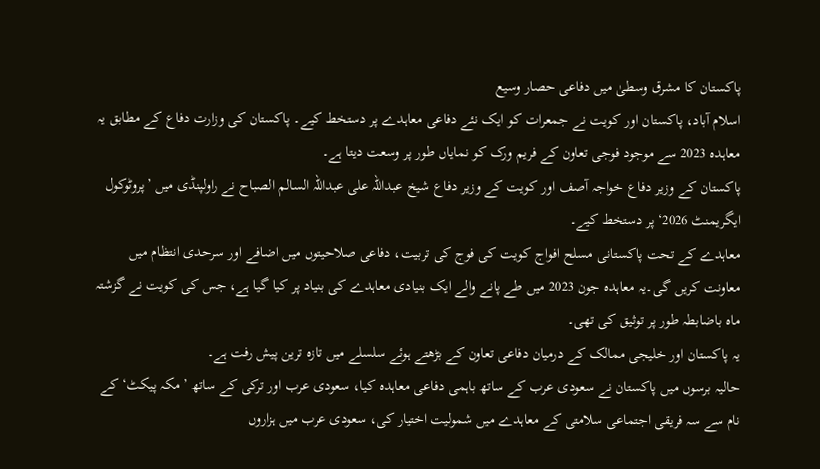پاکستان کا مشرق وسطیٰ میں دفاعی حصار وسیع
اسلام آباد، پاکستان اور کویت نے جمعرات کو ایک نئے دفاعی معاہدے پر دستخط کیے۔ پاکستان کی وزارت دفاع کے مطابق یہ معاہدہ 2023 سے موجود فوجی تعاون کے فریم ورک کو نمایاں طور پر وسعت دیتا ہے۔
پاکستان کے وزیر دفاع خواجہ آصف اور کویت کے وزیر دفاع شیخ عبداللہ علی عبداللہ السالم الصباح نے راولپنڈی میں ’پروٹوکول ایگریمنٹ 2026‘ پر دستخط کیے۔
معاہدے کے تحت پاکستانی مسلح افواج کویت کی فوج کی تربیت، دفاعی صلاحیتوں میں اضافے اور سرحدی انتظام میں معاونت کریں گی۔یہ معاہدہ جون 2023 میں طے پانے والے ایک بنیادی معاہدے کی بنیاد پر کیا گیا ہے، جس کی کویت نے گزشتہ ماہ باضابطہ طور پر توثیق کی تھی۔
یہ پاکستان اور خلیجی ممالک کے درمیان دفاعی تعاون کے بڑھتے ہوئے سلسلے میں تازہ ترین پیش رفت ہے۔
حالیہ برسوں میں پاکستان نے سعودی عرب کے ساتھ باہمی دفاعی معاہدہ کیا، سعودی عرب اور ترکی کے ساتھ ’مکہ پیکٹ‘ کے نام سے سہ فریقی اجتماعی سلامتی کے معاہدے میں شمولیت اختیار کی، سعودی عرب میں ہزاروں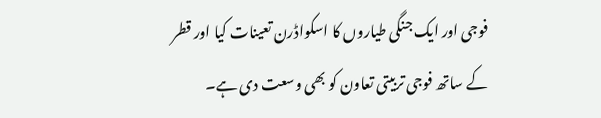فوجی اور ایک جنگی طیاروں کا اسکواڈرن تعینات کیا اور قطر کے ساتھ فوجی تربیتی تعاون کو بھی وسعت دی ہے۔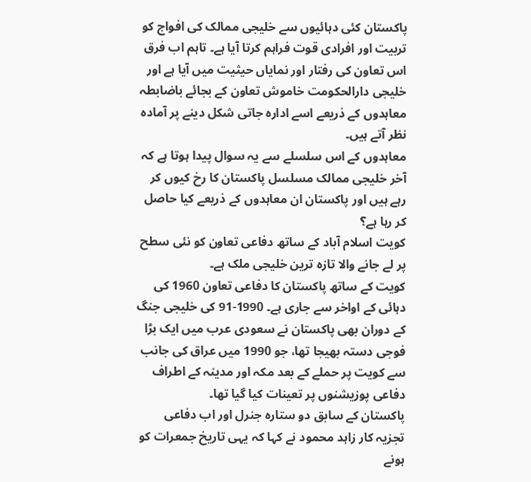پاکستان کئی دہائیوں سے خلیجی ممالک کی افواج کو تربیت اور افرادی قوت فراہم کرتا آیا ہے۔ تاہم اب فرق اس تعاون کی رفتار اور نمایاں حیثیت میں آیا ہے اور خلیجی دارالحکومت خاموش تعاون کے بجائے باضابطہ معاہدوں کے ذریعے اسے ادارہ جاتی شکل دینے پر آمادہ نظر آتے ہیں۔
معاہدوں کے اس سلسلے سے یہ سوال پیدا ہوتا ہے کہ آخر خلیجی ممالک مسلسل پاکستان کا رخ کیوں کر رہے ہیں اور پاکستان ان معاہدوں کے ذریعے کیا حاصل کر رہا ہے؟
کویت اسلام آباد کے ساتھ دفاعی تعاون کو نئی سطح پر لے جانے والا تازہ ترین خلیجی ملک ہے۔
کویت کے ساتھ پاکستان کا دفاعی تعاون 1960 کی دہائی کے اواخر سے جاری ہے۔ 1990-91 کی خلیجی جنگ کے دوران بھی پاکستان نے سعودی عرب میں ایک بڑا فوجی دستہ بھیجا تھا، جو 1990 میں عراق کی جانب سے کویت پر حملے کے بعد مکہ اور مدینہ کے اطراف دفاعی پوزیشنوں پر تعینات کیا گیا تھا۔
پاکستان کے سابق دو ستارہ جنرل اور اب دفاعی تجزیہ کار زاہد محمود نے کہا کہ یہی تاریخ جمعرات کو ہونے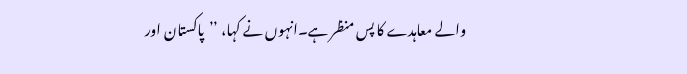والے معاہدے کا پس منظر ہے۔انہوں نے کہا، ’’پاکستان اور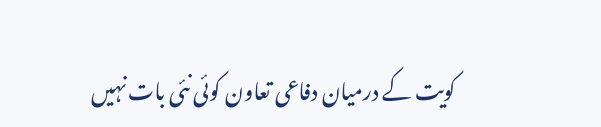کویت کے درمیان دفاعی تعاون کوئی نئی بات نہیں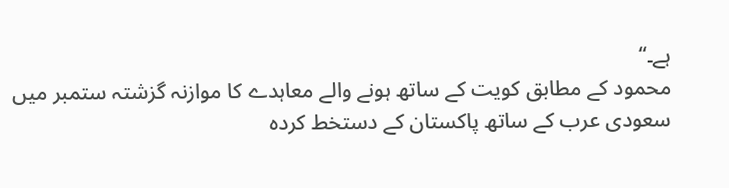ہے۔‘‘
محمود کے مطابق کویت کے ساتھ ہونے والے معاہدے کا موازنہ گزشتہ ستمبر میں سعودی عرب کے ساتھ پاکستان کے دستخط کردہ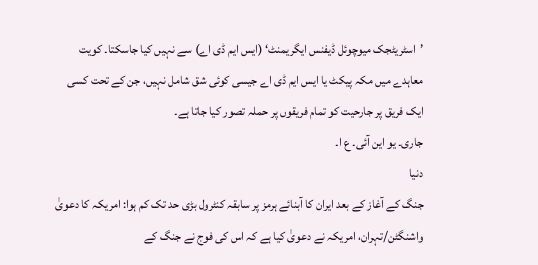’اسٹریٹجک میوچوئل ڈیفنس ایگریمنٹ‘ (ایس ایم ڈی اے) سے نہیں کیا جاسکتا۔ کویت معاہدے میں مکہ پیکٹ یا ایس ایم ڈی اے جیسی کوئی شق شامل نہیں، جن کے تحت کسی ایک فریق پر جارحیت کو تمام فریقوں پر حملہ تصور کیا جاتا ہے۔
جاری۔ یو این آئی۔ ع ا۔
دنیا
جنگ کے آغاز کے بعد ایران کا آبنائے ہرمز پر سابقہ کنٹرول بڑی حد تک کم ہوا: امریکہ کا دعویٰ
واشنگٹن/تہران، امریکہ نے دعویٰ کیا ہے کہ اس کی فوج نے جنگ کے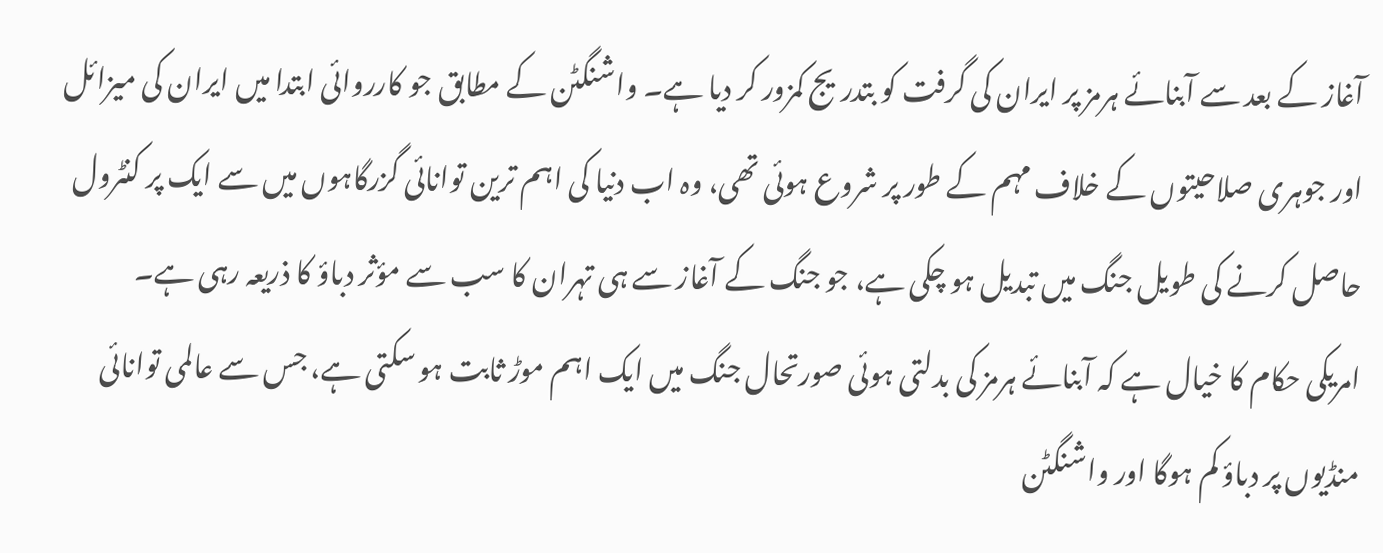آغاز کے بعد سے آبنائے ہرمز پر ایران کی گرفت کو بتدریج کمزور کر دیا ہے۔ واشنگٹن کے مطابق جو کارروائی ابتدا میں ایران کی میزائل اور جوہری صلاحیتوں کے خلاف مہم کے طور پر شروع ہوئی تھی، وہ اب دنیا کی اہم ترین توانائی گزرگاہوں میں سے ایک پر کنٹرول حاصل کرنے کی طویل جنگ میں تبدیل ہو چکی ہے، جو جنگ کے آغاز سے ہی تہران کا سب سے مؤثر دباؤ کا ذریعہ رہی ہے۔
امریکی حکام کا خیال ہے کہ آبنائے ہرمز کی بدلتی ہوئی صورتحال جنگ میں ایک اہم موڑ ثابت ہو سکتی ہے، جس سے عالمی توانائی منڈیوں پر دباؤ کم ہوگا اور واشنگٹن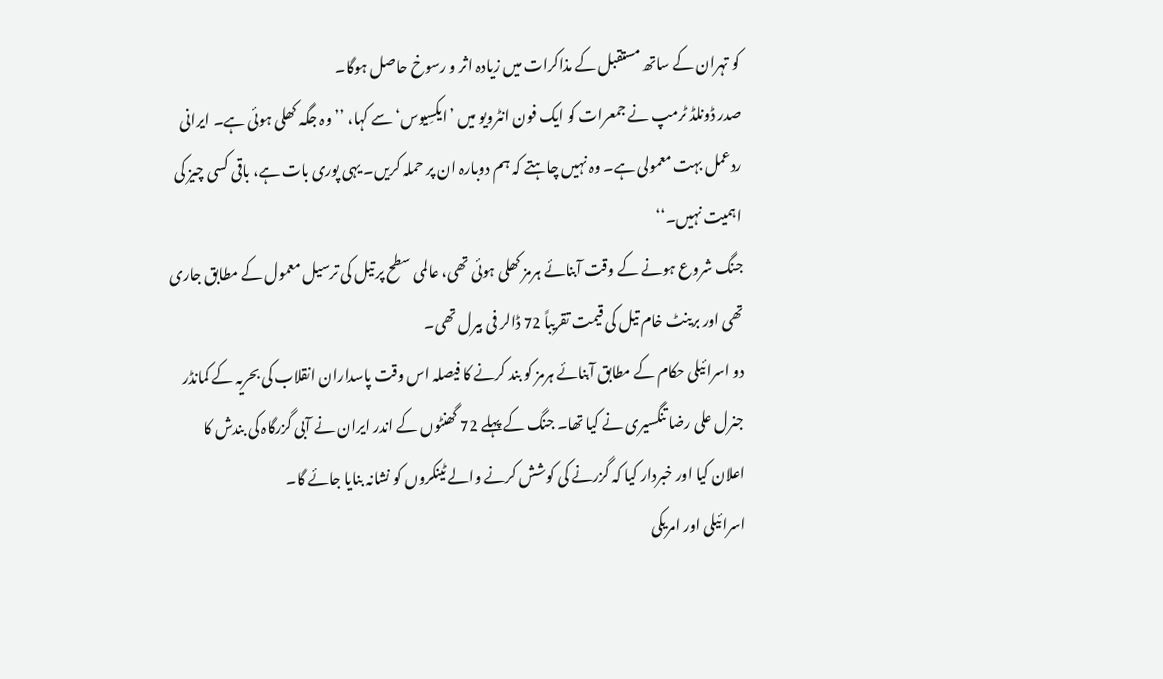کو تہران کے ساتھ مستقبل کے مذاکرات میں زیادہ اثر و رسوخ حاصل ہوگا۔
صدر ڈونلڈ ٹرمپ نے جمعرات کو ایک فون انٹرویو میں ’ایکسِیوس‘ سے کہا، ’’وہ جگہ کھلی ہوئی ہے۔ ایرانی ردعمل بہت معمولی ہے۔ وہ نہیں چاہتے کہ ہم دوبارہ ان پر حملہ کریں۔ یہی پوری بات ہے، باقی کسی چیز کی اہمیت نہیں۔‘‘
جنگ شروع ہونے کے وقت آبنائے ہرمز کھلی ہوئی تھی، عالمی سطح پر تیل کی ترسیل معمول کے مطابق جاری تھی اور برینٹ خام تیل کی قیمت تقریباً 72 ڈالر فی بیرل تھی۔
دو اسرائیلی حکام کے مطابق آبنائے ہرمز کو بند کرنے کا فیصلہ اس وقت پاسداران انقلاب کی بحریہ کے کمانڈر جنرل علی رضا تنگسیری نے کیا تھا۔ جنگ کے پہلے 72 گھنٹوں کے اندر ایران نے آبی گزرگاہ کی بندش کا اعلان کیا اور خبردار کیا کہ گزرنے کی کوشش کرنے والے ٹینکروں کو نشانہ بنایا جائے گا۔
اسرائیلی اور امریکی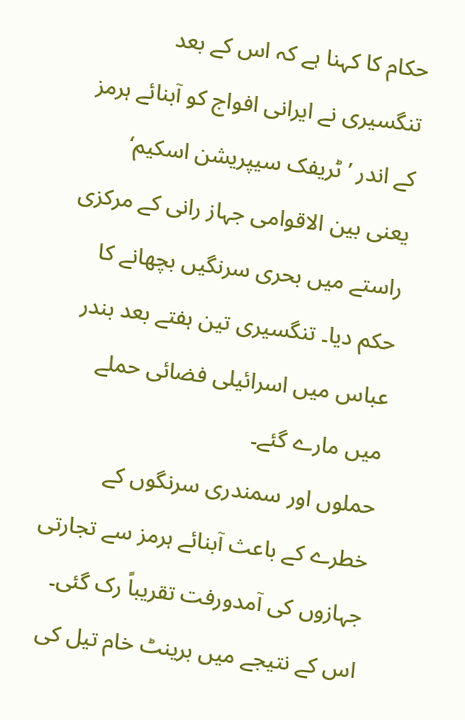حکام کا کہنا ہے کہ اس کے بعد تنگسیری نے ایرانی افواج کو آبنائے ہرمز کے اندر ’ٹریفک سیپریشن اسکیم‘ یعنی بین الاقوامی جہاز رانی کے مرکزی راستے میں بحری سرنگیں بچھانے کا حکم دیا۔ تنگسیری تین ہفتے بعد بندر عباس میں اسرائیلی فضائی حملے میں مارے گئے۔
حملوں اور سمندری سرنگوں کے خطرے کے باعث آبنائے ہرمز سے تجارتی جہازوں کی آمدورفت تقریباً رک گئی۔ اس کے نتیجے میں برینٹ خام تیل کی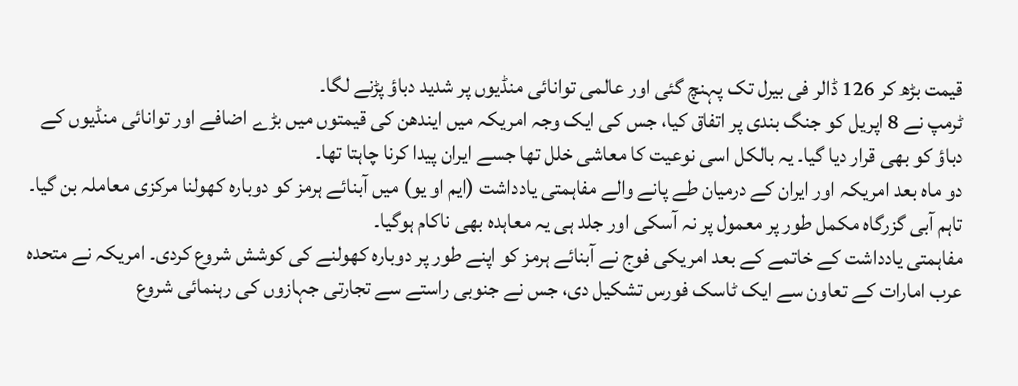قیمت بڑھ کر 126 ڈالر فی بیرل تک پہنچ گئی اور عالمی توانائی منڈیوں پر شدید دباؤ پڑنے لگا۔
ٹرمپ نے 8 اپریل کو جنگ بندی پر اتفاق کیا، جس کی ایک وجہ امریکہ میں ایندھن کی قیمتوں میں بڑے اضافے اور توانائی منڈیوں کے دباؤ کو بھی قرار دیا گیا۔ یہ بالکل اسی نوعیت کا معاشی خلل تھا جسے ایران پیدا کرنا چاہتا تھا۔
دو ماہ بعد امریکہ اور ایران کے درمیان طے پانے والے مفاہمتی یادداشت (ایم او یو) میں آبنائے ہرمز کو دوبارہ کھولنا مرکزی معاملہ بن گیا۔ تاہم آبی گزرگاہ مکمل طور پر معمول پر نہ آسکی اور جلد ہی یہ معاہدہ بھی ناکام ہوگیا۔
مفاہمتی یادداشت کے خاتمے کے بعد امریکی فوج نے آبنائے ہرمز کو اپنے طور پر دوبارہ کھولنے کی کوشش شروع کردی۔ امریکہ نے متحدہ عرب امارات کے تعاون سے ایک ٹاسک فورس تشکیل دی، جس نے جنوبی راستے سے تجارتی جہازوں کی رہنمائی شروع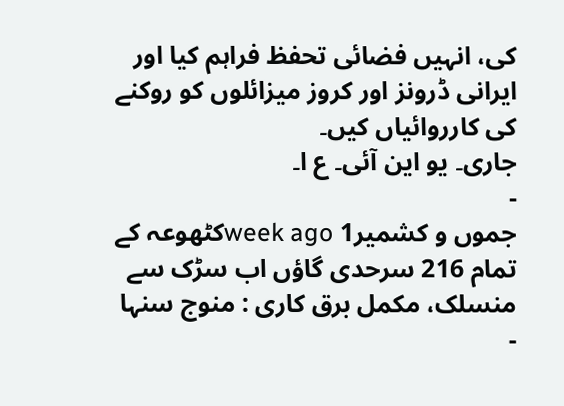کی، انہیں فضائی تحفظ فراہم کیا اور ایرانی ڈرونز اور کروز میزائلوں کو روکنے کی کارروائیاں کیں۔
جاری۔ یو این آئی۔ ع ا۔
-
جموں و کشمیر1 week agoکٹھوعہ کے تمام 216 سرحدی گاؤں اب سڑک سے منسلک، مکمل برق کاری : منوج سنہا
-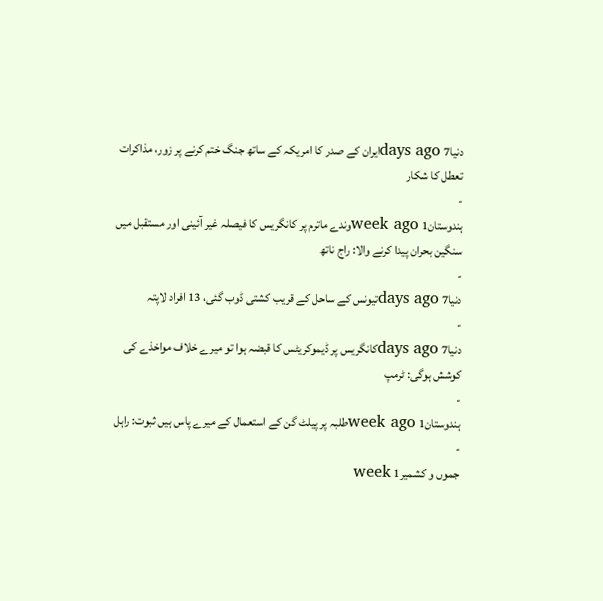دنیا7 days agoایران کے صدر کا امریکہ کے ساتھ جنگ ختم کرنے پر زور، مذاکرات تعطل کا شکار
-
ہندوستان1 week agoوندے ماترم پر کانگریس کا فیصلہ غیر آئینی اور مستقبل میں سنگین بحران پیدا کرنے والا: راج ناتھ
-
دنیا7 days agoتیونس کے ساحل کے قریب کشتی ڈوب گئی، 13 افراد لاپتہ
-
دنیا7 days agoکانگریس پر ڈیموکریٹس کا قبضہ ہوا تو میرے خلاف مواخذے کی کوشش ہوگی: ٹرمپ
-
ہندوستان1 week agoطلبہ پر پیلٹ گن کے استعمال کے میرے پاس ہیں ثبوت: راہل
-
جموں و کشمیر1 week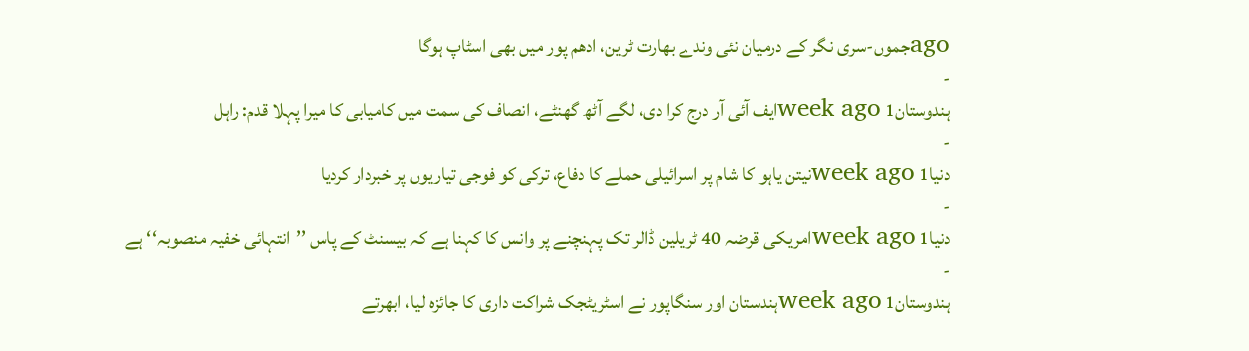agoجموں-سری نگر کے درمیان نئی وندے بھارت ٹرین، ادھم پور میں بھی اسٹاپ ہوگا
-
ہندوستان1 week agoایف آئی آر درج کرا دی، لگے آٹھ گھنٹے، انصاف کی سمت میں کامیابی کا میرا پہلا قدم: راہل
-
دنیا1 week agoنیتن یاہو کا شام پر اسرائیلی حملے کا دفاع، ترکی کو فوجی تیاریوں پر خبردار کردیا
-
دنیا1 week agoامریکی قرضہ 40 ٹریلین ڈالر تک پہنچنے پر وانس کا کہنا ہے کہ بیسنٹ کے پاس ’’انتہائی خفیہ منصوبہ‘‘ ہے
-
ہندوستان1 week agoہندستان اور سنگاپور نے اسٹریٹجک شراکت داری کا جائزہ لیا، ابھرتے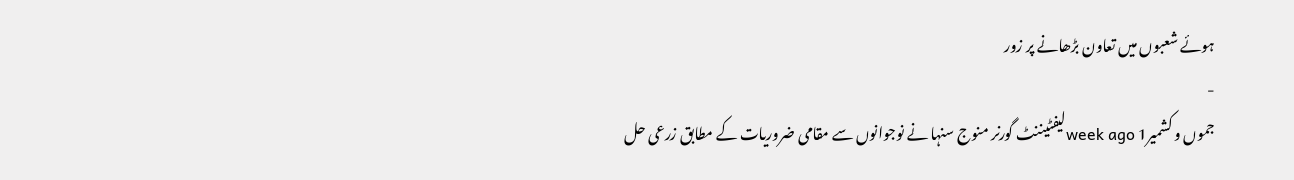ہوئے شعبوں میں تعاون بڑھانے پر زور
-
جموں و کشمیر1 week agoلیفٹیننٹ گورنر منوج سنہا نے نوجوانوں سے مقامی ضروریات کے مطابق زرعی حل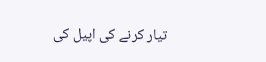تیار کرنے کی اپیل کی